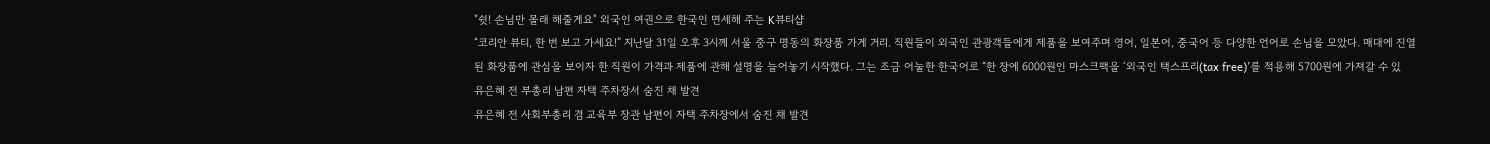"쉿! 손님만 몰래 해줄게요" 외국인 여권으로 한국인 면세해 주는 K뷰티샵
“코리안 뷰티, 한 번 보고 가세요!” 지난달 31일 오후 3시께 서울 중구 명동의 화장품 가게 거리. 직원들이 외국인 관광객들에게 제품을 보여주며 영어, 일본어, 중국어 등 다양한 언어로 손님을 모았다. 매대에 진열된 화장품에 관심을 보이자 한 직원이 가격과 제품에 관해 설명을 늘어놓기 시작했다. 그는 조금 어눌한 한국어로 “한 장에 6000원인 마스크팩을 ‘외국인 택스프리(tax free)’를 적용해 5700원에 가져갈 수 있
유은혜 전 부총리 남편 자택 주차장서 숨진 채 발견
유은혜 전 사회부총리 겸 교육부 장관 남편이 자택 주차장에서 숨진 채 발견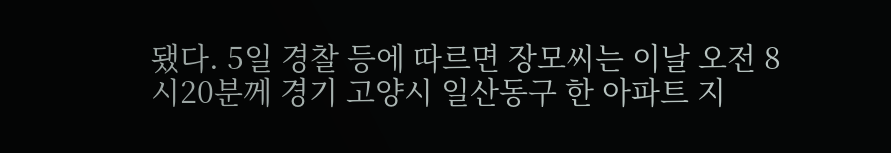됐다. 5일 경찰 등에 따르면 장모씨는 이날 오전 8시20분께 경기 고양시 일산동구 한 아파트 지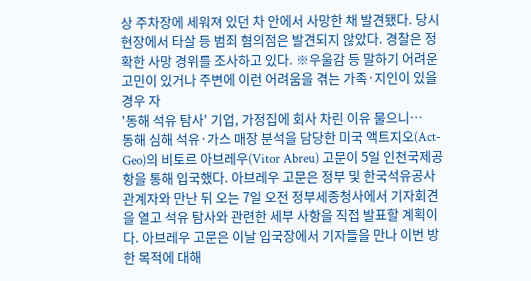상 주차장에 세워져 있던 차 안에서 사망한 채 발견됐다. 당시 현장에서 타살 등 범죄 혐의점은 발견되지 않았다. 경찰은 정확한 사망 경위를 조사하고 있다. ※우울감 등 말하기 어려운 고민이 있거나 주변에 이런 어려움을 겪는 가족·지인이 있을 경우 자
'동해 석유 탐사' 기업, 가정집에 회사 차린 이유 물으니…
동해 심해 석유·가스 매장 분석을 담당한 미국 액트지오(Act-Geo)의 비토르 아브레우(Vitor Abreu) 고문이 5일 인천국제공항을 통해 입국했다. 아브레우 고문은 정부 및 한국석유공사 관계자와 만난 뒤 오는 7일 오전 정부세종청사에서 기자회견을 열고 석유 탐사와 관련한 세부 사항을 직접 발표할 계획이다. 아브레우 고문은 이날 입국장에서 기자들을 만나 이번 방한 목적에 대해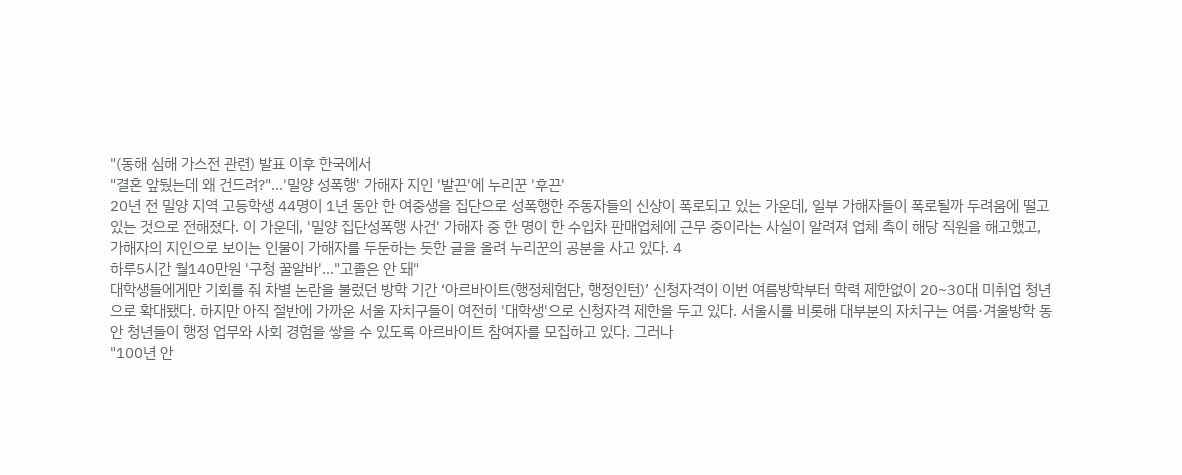"(동해 심해 가스전 관련) 발표 이후 한국에서
"결혼 앞뒀는데 왜 건드려?"…'밀양 성폭행' 가해자 지인 '발끈'에 누리꾼 '후끈'
20년 전 밀양 지역 고등학생 44명이 1년 동안 한 여중생을 집단으로 성폭행한 주동자들의 신상이 폭로되고 있는 가운데, 일부 가해자들이 폭로될까 두려움에 떨고 있는 것으로 전해졌다. 이 가운데, '밀양 집단성폭행 사건' 가해자 중 한 명이 한 수입차 판매업체에 근무 중이라는 사실이 알려져 업체 측이 해당 직원을 해고했고, 가해자의 지인으로 보이는 인물이 가해자를 두둔하는 듯한 글을 올려 누리꾼의 공분을 사고 있다. 4
하루5시간 월140만원 '구청 꿀알바'…"고졸은 안 돼"
대학생들에게만 기회를 줘 차별 논란을 불렀던 방학 기간 ‘아르바이트(행정체험단, 행정인턴)’ 신청자격이 이번 여름방학부터 학력 제한없이 20~30대 미취업 청년으로 확대됐다. 하지만 아직 절반에 가까운 서울 자치구들이 여전히 '대학생'으로 신청자격 제한을 두고 있다. 서울시를 비롯해 대부분의 자치구는 여름·겨울방학 동안 청년들이 행정 업무와 사회 경험을 쌓을 수 있도록 아르바이트 참여자를 모집하고 있다. 그러나
"100년 안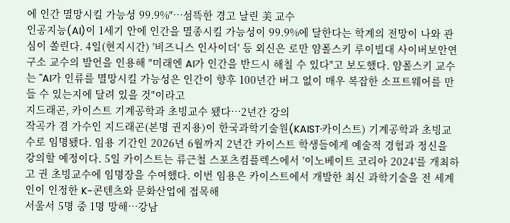에 인간 멸망시킬 가능성 99.9%"…섬뜩한 경고 날린 美 교수
인공지능(AI)이 1세기 안에 인간을 멸종시킬 가능성이 99.9%에 달한다는 학계의 전망이 나와 관심이 쏠린다. 4일(현지시간) '비즈니스 인사이더' 등 외신은 로만 얌폴스키 루이빌대 사이버보안연구소 교수의 발언을 인용해 "미래엔 AI가 인간을 반드시 해칠 수 있다"고 보도했다. 얌폴스키 교수는 "AI가 인류를 멸망시킬 가능성은 인간이 향후 100년간 버그 없이 매우 복잡한 소프트웨어를 만들 수 있는지에 달려 있을 것"이라고
지드래곤, 카이스트 기계공학과 초빙교수 됐다…2년간 강의
작곡가 겸 가수인 지드래곤(본명 권지용)이 한국과학기술원(KAIST·카이스트) 기계공학과 초빙교수로 임명됐다. 임용 기간인 2026년 6월까지 2년간 카이스트 학생들에게 예술적 경험과 정신을 강의할 예정이다. 5일 카이스트는 류근철 스포츠컴플렉스에서 '이노베이트 코리아 2024'를 개최하고 권 초빙교수에 임명장을 수여했다. 이번 임용은 카이스트에서 개발한 최신 과학기술을 전 세계인이 인정한 K-콘텐츠와 문화산업에 접목해
서울서 5명 중 1명 망해…강남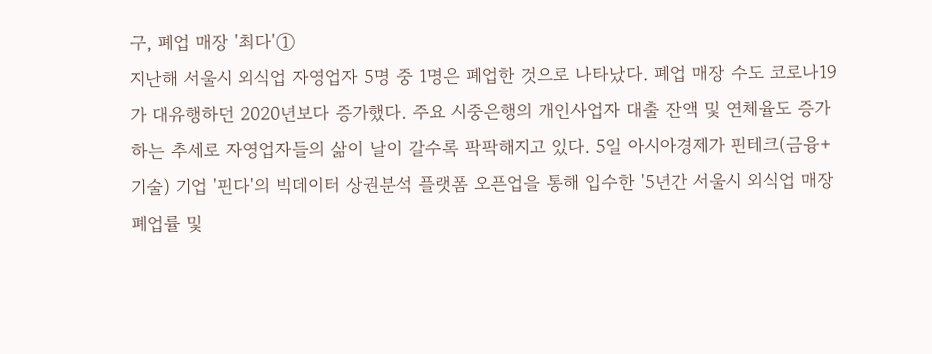구, 폐업 매장 '최다'①
지난해 서울시 외식업 자영업자 5명 중 1명은 폐업한 것으로 나타났다. 폐업 매장 수도 코로나19가 대유행하던 2020년보다 증가했다. 주요 시중은행의 개인사업자 대출 잔액 및 연체율도 증가하는 추세로 자영업자들의 삶이 날이 갈수록 팍팍해지고 있다. 5일 아시아경제가 핀테크(금융+기술) 기업 '핀다'의 빅데이터 상권분석 플랫폼 오픈업을 통해 입수한 '5년간 서울시 외식업 매장 폐업률 및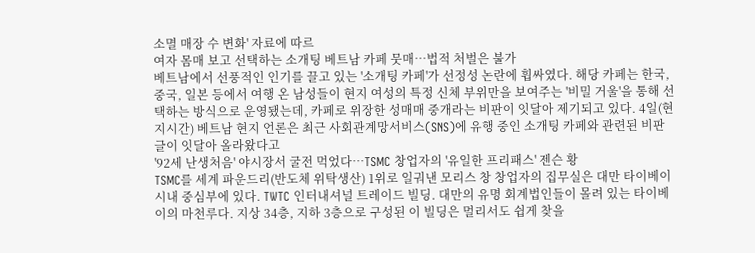소멸 매장 수 변화' 자료에 따르
여자 몸매 보고 선택하는 소개팅 베트남 카페 뭇매…법적 처벌은 불가
베트남에서 선풍적인 인기를 끌고 있는 '소개팅 카페'가 선정성 논란에 휩싸였다. 해당 카페는 한국, 중국, 일본 등에서 여행 온 남성들이 현지 여성의 특정 신체 부위만을 보여주는 '비밀 거울'을 통해 선택하는 방식으로 운영됐는데, 카페로 위장한 성매매 중개라는 비판이 잇달아 제기되고 있다. 4일(현지시간) 베트남 현지 언론은 최근 사회관계망서비스(SNS)에 유행 중인 소개팅 카페와 관련된 비판 글이 잇달아 올라왔다고
'92세 난생처음' 야시장서 굴전 먹었다…TSMC 창업자의 '유일한 프리패스' 젠슨 황
TSMC를 세계 파운드리(반도체 위탁생산) 1위로 일궈낸 모리스 창 창업자의 집무실은 대만 타이베이 시내 중심부에 있다. TWTC 인터내셔널 트레이드 빌딩. 대만의 유명 회계법인들이 몰려 있는 타이베이의 마천루다. 지상 34층, 지하 3층으로 구성된 이 빌딩은 멀리서도 쉽게 찾을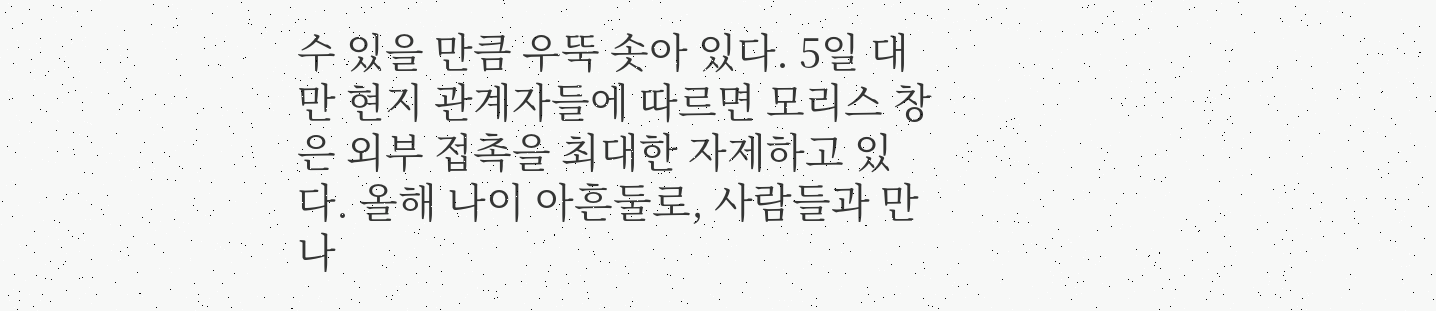수 있을 만큼 우뚝 솟아 있다. 5일 대만 현지 관계자들에 따르면 모리스 창은 외부 접촉을 최대한 자제하고 있다. 올해 나이 아흔둘로, 사람들과 만나